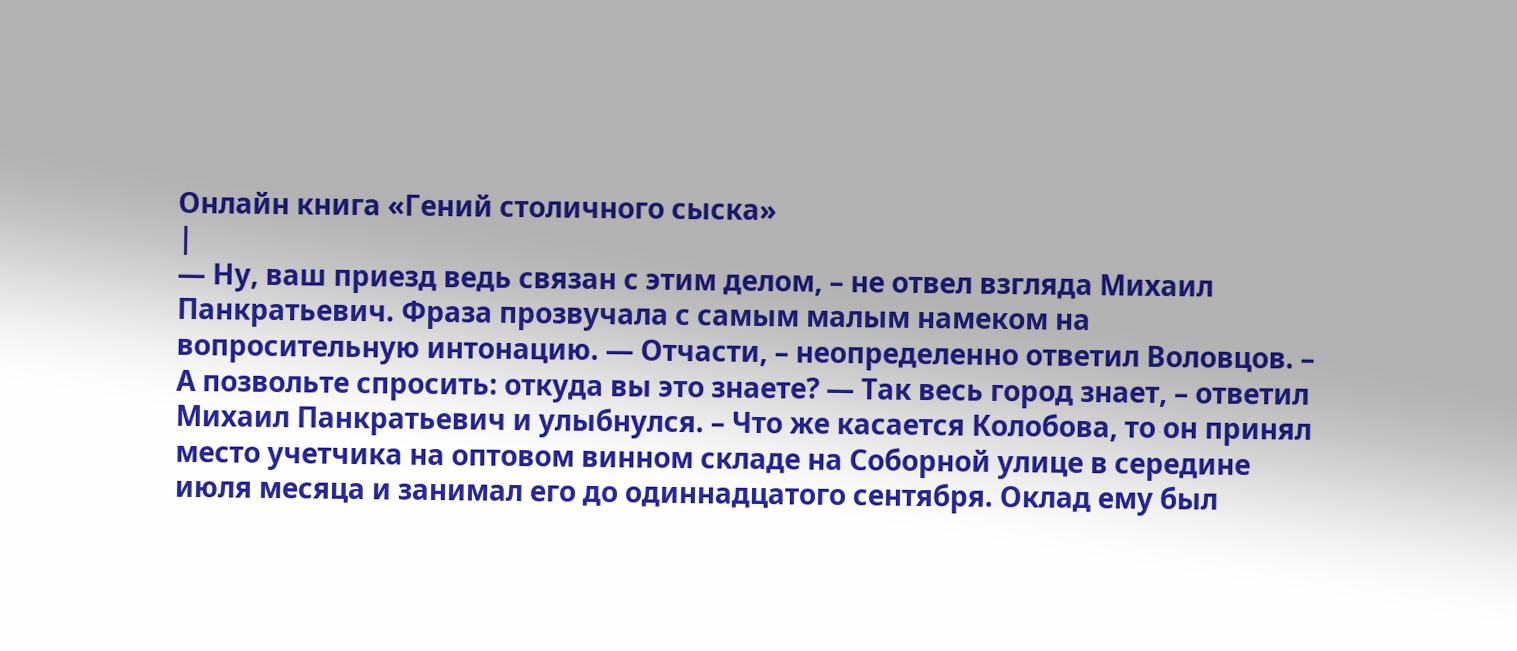Онлайн книга «Гений столичного сыска»
|
— Ну, ваш приезд ведь связан с этим делом, – не отвел взгляда Михаил Панкратьевич. Фраза прозвучала с самым малым намеком на вопросительную интонацию. — Отчасти, – неопределенно ответил Воловцов. – А позвольте спросить: откуда вы это знаете? — Так весь город знает, – ответил Михаил Панкратьевич и улыбнулся. – Что же касается Колобова, то он принял место учетчика на оптовом винном складе на Соборной улице в середине июля месяца и занимал его до одиннадцатого сентября. Оклад ему был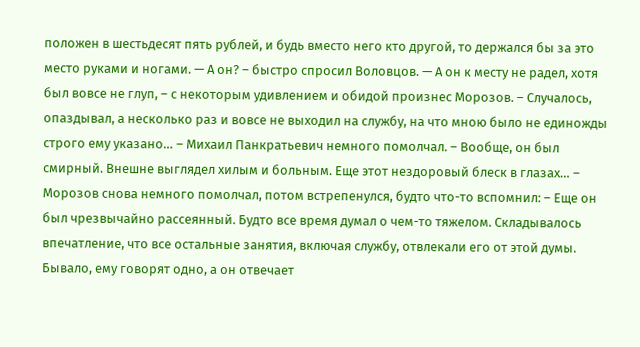положен в шестьдесят пять рублей, и будь вместо него кто другой, то держался бы за это место руками и ногами. — А он? – быстро спросил Воловцов. — А он к месту не радел, хотя был вовсе не глуп, – с некоторым удивлением и обидой произнес Морозов. – Случалось, опаздывал, а несколько раз и вовсе не выходил на службу, на что мною было не единожды строго ему указано… – Михаил Панкратьевич немного помолчал. – Вообще, он был смирный. Внешне выглядел хилым и больным. Еще этот нездоровый блеск в глазах… – Морозов снова немного помолчал, потом встрепенулся, будто что-то вспомнил: – Еще он был чрезвычайно рассеянный. Будто все время думал о чем-то тяжелом. Складывалось впечатление, что все остальные занятия, включая службу, отвлекали его от этой думы. Бывало, ему говорят одно, а он отвечает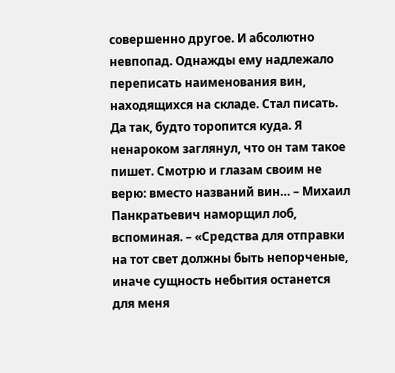совершенно другое. И абсолютно невпопад. Однажды ему надлежало переписать наименования вин, находящихся на складе. Стал писать. Да так, будто торопится куда. Я ненароком заглянул, что он там такое пишет. Смотрю и глазам своим не верю: вместо названий вин… – Михаил Панкратьевич наморщил лоб, вспоминая. – «Средства для отправки на тот свет должны быть непорченые, иначе сущность небытия останется для меня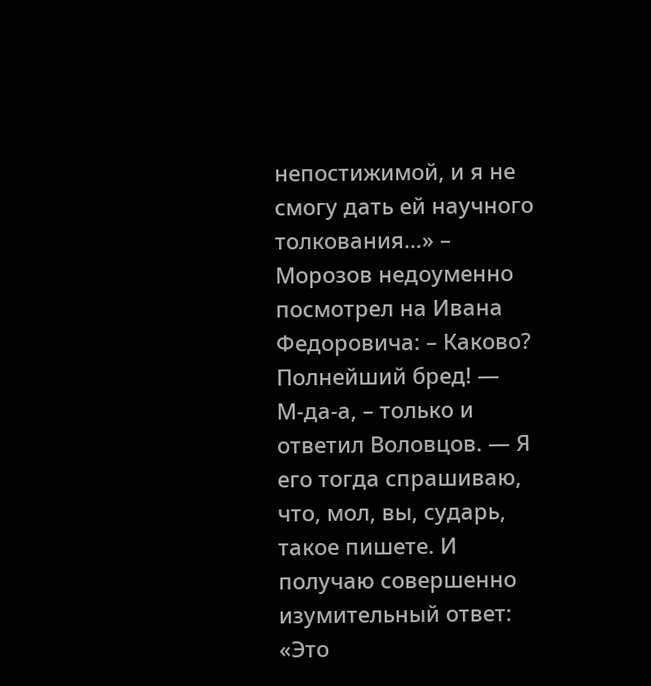непостижимой, и я не смогу дать ей научного толкования…» – Морозов недоуменно посмотрел на Ивана Федоровича: – Каково? Полнейший бред! — М‑да-а, – только и ответил Воловцов. — Я его тогда спрашиваю, что, мол, вы, сударь, такое пишете. И получаю совершенно изумительный ответ: «Это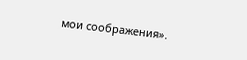мои соображения».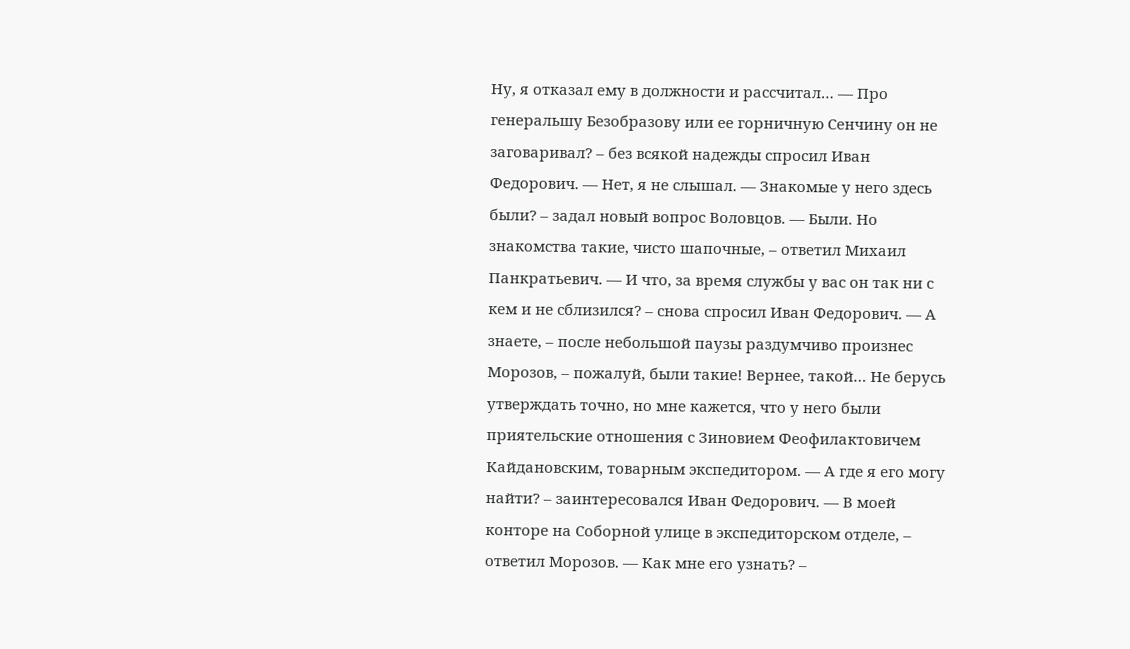Ну, я отказал ему в должности и рассчитал… — Про генеральшу Безобразову или ее горничную Сенчину он не заговаривал? – без всякой надежды спросил Иван Федорович. — Нет, я не слышал. — Знакомые у него здесь были? – задал новый вопрос Воловцов. — Были. Но знакомства такие, чисто шапочные, – ответил Михаил Панкратьевич. — И что, за время службы у вас он так ни с кем и не сблизился? – снова спросил Иван Федорович. — А знаете, – после небольшой паузы раздумчиво произнес Морозов, – пожалуй, были такие! Вернее, такой… Не берусь утверждать точно, но мне кажется, что у него были приятельские отношения с Зиновием Феофилактовичем Кайдановским, товарным экспедитором. — А где я его могу найти? – заинтересовался Иван Федорович. — В моей конторе на Соборной улице в экспедиторском отделе, – ответил Морозов. — Как мне его узнать? –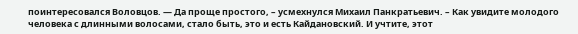поинтересовался Воловцов. — Да проще простого, – усмехнулся Михаил Панкратьевич. – Как увидите молодого человека с длинными волосами, стало быть, это и есть Кайдановский. И учтите, этот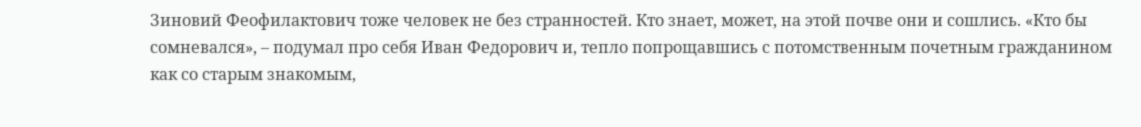Зиновий Феофилактович тоже человек не без странностей. Кто знает, может, на этой почве они и сошлись. «Кто бы сомневался», – подумал про себя Иван Федорович и, тепло попрощавшись с потомственным почетным гражданином как со старым знакомым,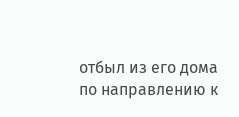отбыл из его дома по направлению к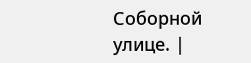Соборной улице. |